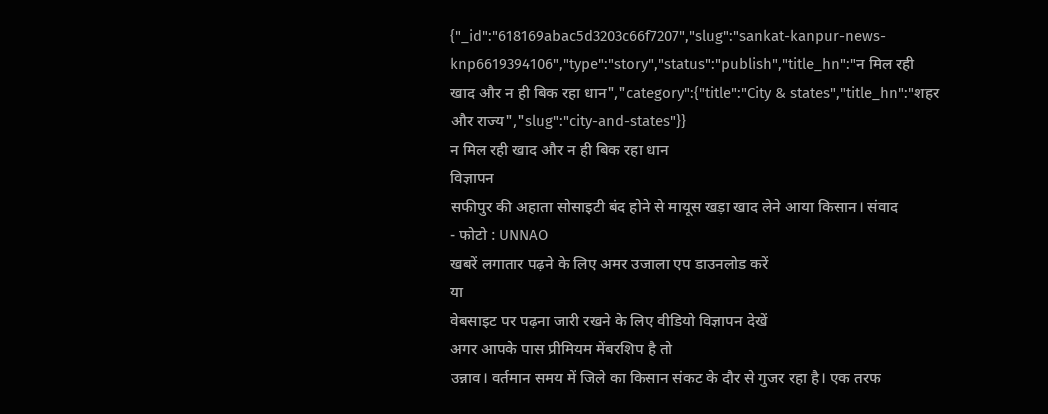{"_id":"618169abac5d3203c66f7207","slug":"sankat-kanpur-news-knp6619394106","type":"story","status":"publish","title_hn":"न मिल रही खाद और न ही बिक रहा धान","category":{"title":"City & states","title_hn":"शहर और राज्य","slug":"city-and-states"}}
न मिल रही खाद और न ही बिक रहा धान
विज्ञापन
सफीपुर की अहाता सोसाइटी बंद होने से मायूस खड़ा खाद लेने आया किसान। संवाद
- फोटो : UNNAO
खबरें लगातार पढ़ने के लिए अमर उजाला एप डाउनलोड करें
या
वेबसाइट पर पढ़ना जारी रखने के लिए वीडियो विज्ञापन देखें
अगर आपके पास प्रीमियम मेंबरशिप है तो
उन्नाव। वर्तमान समय में जिले का किसान संकट के दौर से गुजर रहा है। एक तरफ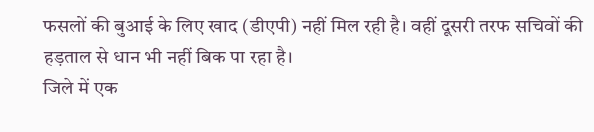फसलों की बुआई के लिए खाद (डीएपी) नहीं मिल रही है। वहीं दूसरी तरफ सचिवों की हड़ताल से धान भी नहीं बिक पा रहा है।
जिले में एक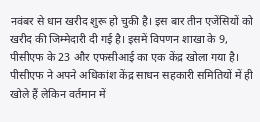नवंबर से धान खरीद शुरू हो चुकी है। इस बार तीन एजेंसियों को खरीद की जिम्मेदारी दी गई है। इसमें विपणन शाखा के 9, पीसीएफ के 23 और एफसीआई का एक केंद्र खोला गया है। पीसीएफ ने अपने अधिकांश केंद्र साधन सहकारी समितियों में ही खोले हैं लेकिन वर्तमान में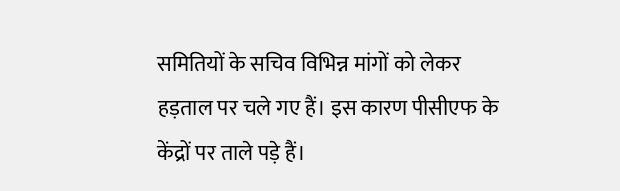समितियों के सचिव विभिन्न मांगों को लेकर हड़ताल पर चले गए हैं। इस कारण पीसीएफ के केंद्रों पर ताले पड़े हैं।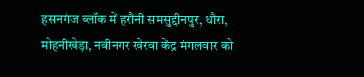हसनगंज ब्लॉक में हरौनी समसुद्दीनपुर, धौरा, मोहनीखेड़ा, नवीनगर खेरवा केंद्र मंगलवार को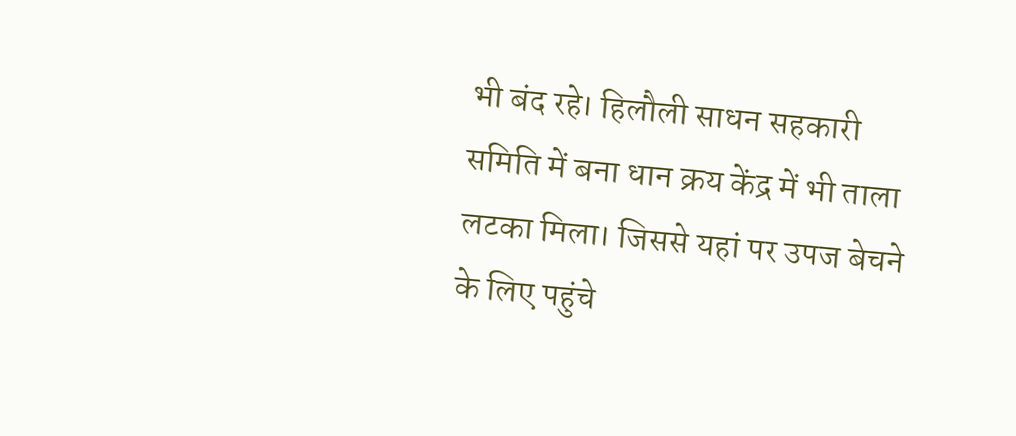भी बंद रहे। हिलौली साधन सहकारी समिति में बना धान क्रय केंद्र में भी ताला लटका मिला। जिससे यहां पर उपज बेचने के लिए पहुंचे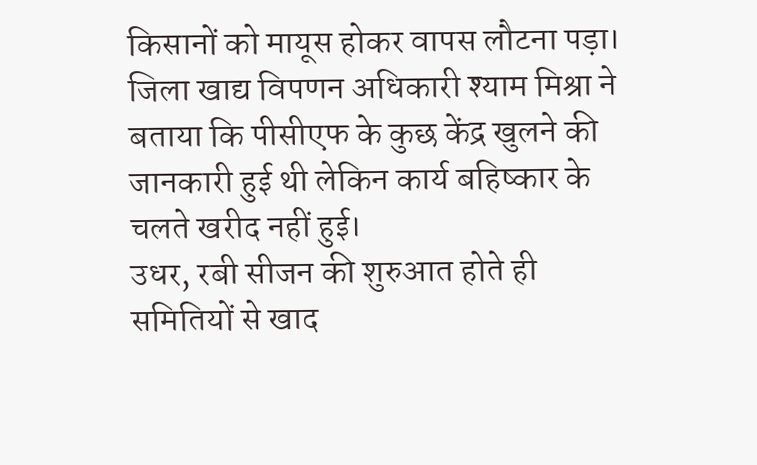किसानों को मायूस होकर वापस लौटना पड़ा। जिला खाद्य विपणन अधिकारी श्याम मिश्रा ने बताया कि पीसीएफ के कुछ केंद्र खुलने की जानकारी हुई थी लेकिन कार्य बहिष्कार के चलते खरीद नहीं हुई।
उधर, रबी सीजन की शुरुआत होते ही समितियों से खाद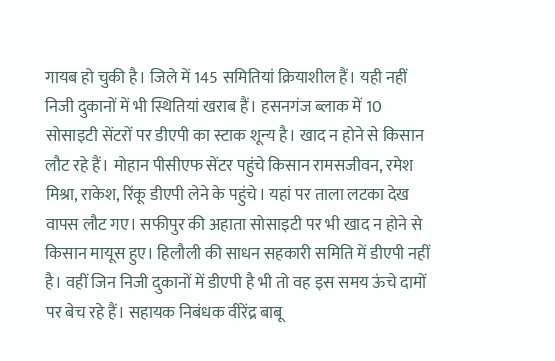गायब हो चुकी है। जिले में 145 समितियां क्रियाशील हैं। यही नहीं निजी दुकानों में भी स्थितियां खराब हैं। हसनगंज ब्लाक में 10 सोसाइटी सेंटरों पर डीएपी का स्टाक शून्य है। खाद न होने से किसान लौट रहे हैं। मोहान पीसीएफ सेंटर पहुंचे किसान रामसजीवन, रमेश मिश्रा, राकेश, रिंकू डीएपी लेने के पहुंचे। यहां पर ताला लटका देख वापस लौट गए। सफीपुर की अहाता सोसाइटी पर भी खाद न होने से किसान मायूस हुए। हिलौली की साधन सहकारी समिति में डीएपी नहीं है। वहीं जिन निजी दुकानों में डीएपी है भी तो वह इस समय ऊंचे दामों पर बेच रहे हैं। सहायक निबंधक वीरेंद्र बाबू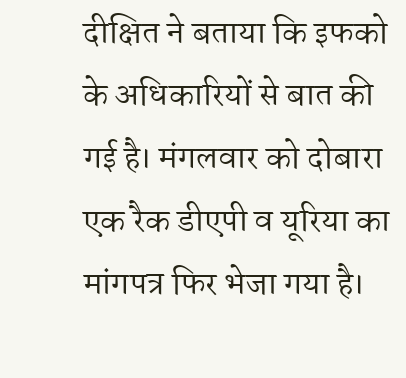दीक्षित ने बताया कि इफको के अधिकारियों से बात की गई है। मंगलवार को दोबारा एक रैक डीएपी व यूरिया का मांगपत्र फिर भेजा गया है।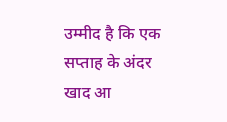उम्मीद है कि एक सप्ताह के अंदर खाद आ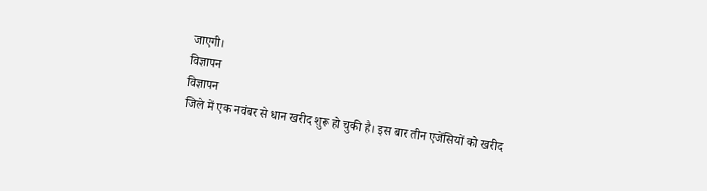जाएगी।
विज्ञापन
विज्ञापन
जिले में एक नवंबर से धान खरीद शुरू हो चुकी है। इस बार तीन एजेंसियों को खरीद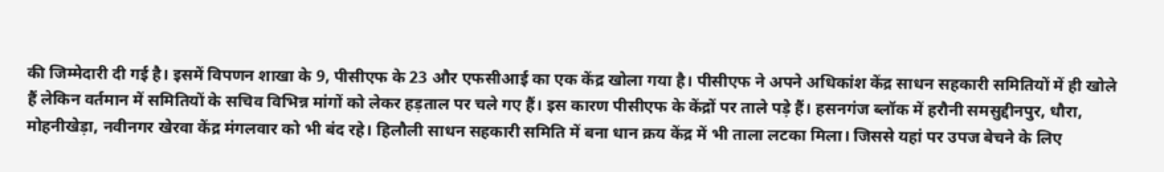की जिम्मेदारी दी गई है। इसमें विपणन शाखा के 9, पीसीएफ के 23 और एफसीआई का एक केंद्र खोला गया है। पीसीएफ ने अपने अधिकांश केंद्र साधन सहकारी समितियों में ही खोले हैं लेकिन वर्तमान में समितियों के सचिव विभिन्न मांगों को लेकर हड़ताल पर चले गए हैं। इस कारण पीसीएफ के केंद्रों पर ताले पड़े हैं। हसनगंज ब्लॉक में हरौनी समसुद्दीनपुर, धौरा, मोहनीखेड़ा, नवीनगर खेरवा केंद्र मंगलवार को भी बंद रहे। हिलौली साधन सहकारी समिति में बना धान क्रय केंद्र में भी ताला लटका मिला। जिससे यहां पर उपज बेचने के लिए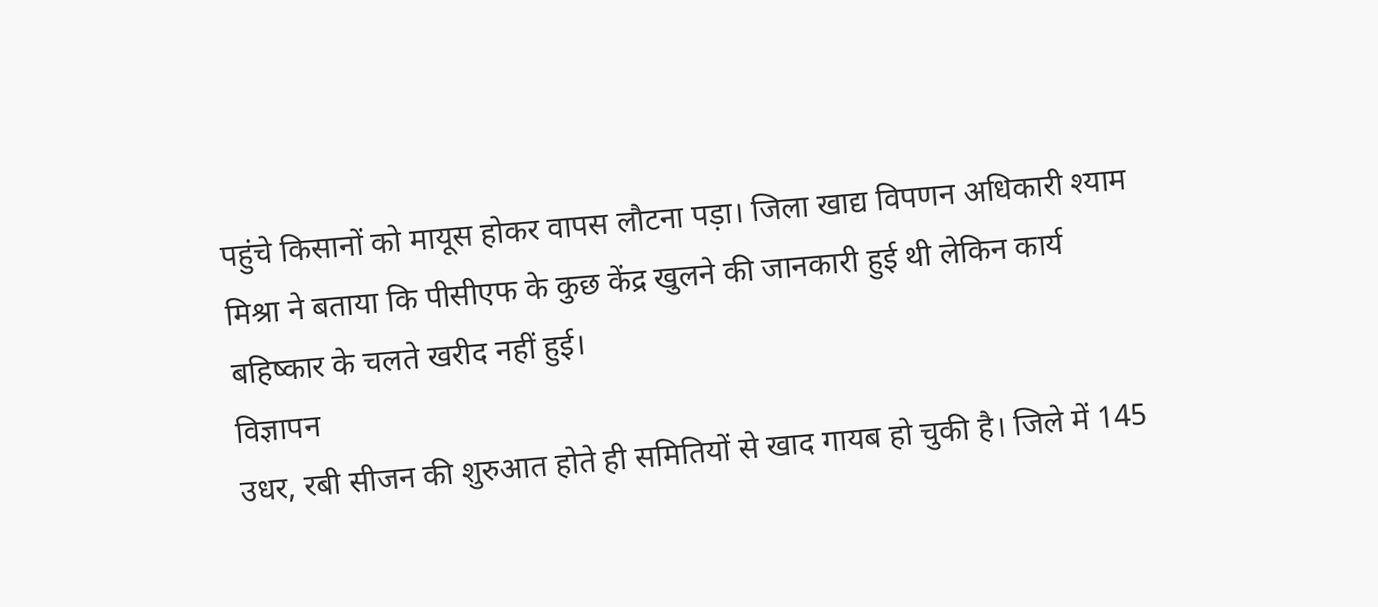पहुंचे किसानों को मायूस होकर वापस लौटना पड़ा। जिला खाद्य विपणन अधिकारी श्याम मिश्रा ने बताया कि पीसीएफ के कुछ केंद्र खुलने की जानकारी हुई थी लेकिन कार्य बहिष्कार के चलते खरीद नहीं हुई।
विज्ञापन
उधर, रबी सीजन की शुरुआत होते ही समितियों से खाद गायब हो चुकी है। जिले में 145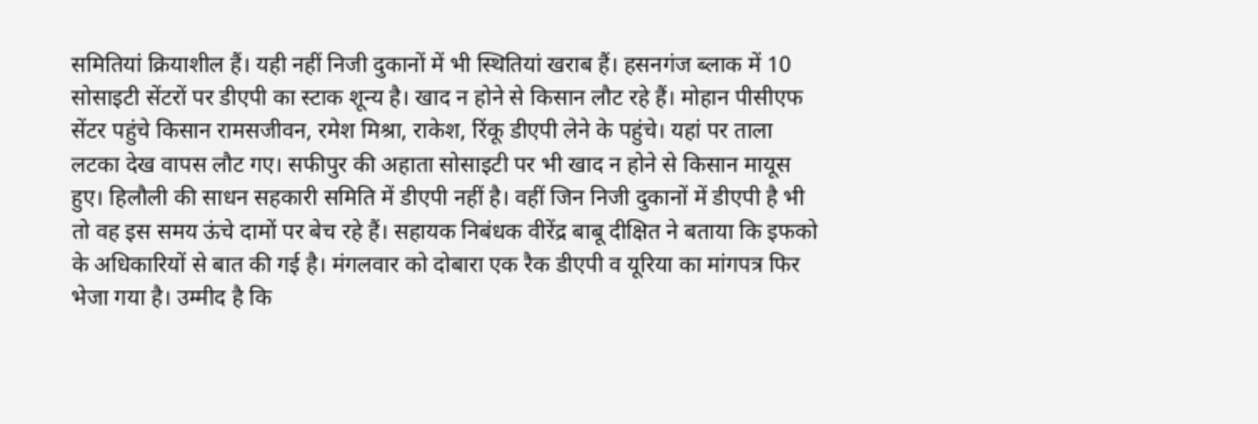समितियां क्रियाशील हैं। यही नहीं निजी दुकानों में भी स्थितियां खराब हैं। हसनगंज ब्लाक में 10 सोसाइटी सेंटरों पर डीएपी का स्टाक शून्य है। खाद न होने से किसान लौट रहे हैं। मोहान पीसीएफ सेंटर पहुंचे किसान रामसजीवन, रमेश मिश्रा, राकेश, रिंकू डीएपी लेने के पहुंचे। यहां पर ताला लटका देख वापस लौट गए। सफीपुर की अहाता सोसाइटी पर भी खाद न होने से किसान मायूस हुए। हिलौली की साधन सहकारी समिति में डीएपी नहीं है। वहीं जिन निजी दुकानों में डीएपी है भी तो वह इस समय ऊंचे दामों पर बेच रहे हैं। सहायक निबंधक वीरेंद्र बाबू दीक्षित ने बताया कि इफको के अधिकारियों से बात की गई है। मंगलवार को दोबारा एक रैक डीएपी व यूरिया का मांगपत्र फिर भेजा गया है। उम्मीद है कि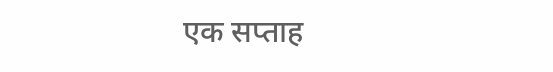एक सप्ताह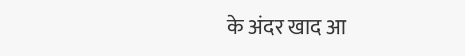के अंदर खाद आ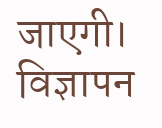जाएगी।
विज्ञापन